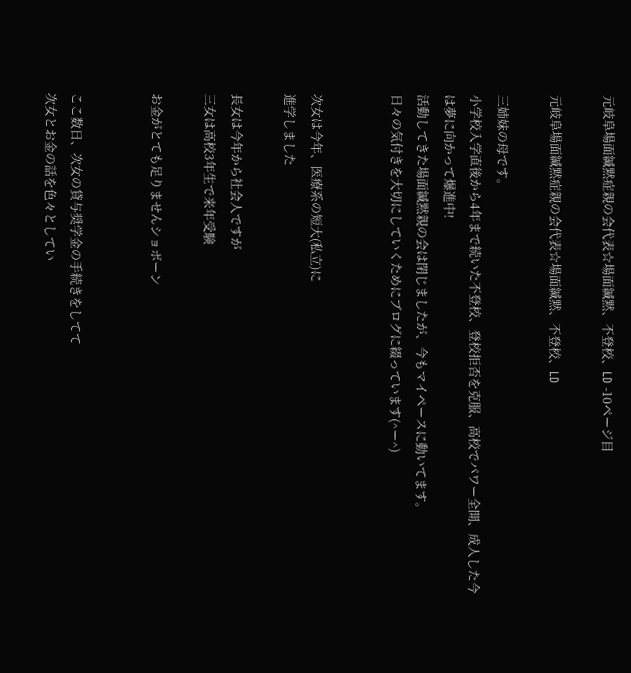元岐阜場面緘黙症親の会代表☆場面緘黙、不登校、LD -10ページ目

元岐阜場面緘黙症親の会代表☆場面緘黙、不登校、LD

三姉妹の母です。
小学校入学直後から4年まで続いた不登校、登校拒否を克服、高校でパワー全開、成人した今は夢に向かって爆進中!
活動してきた場面緘黙親の会は閉じましたが、今もマイペースに動いてます。
日々の気付きを大切にしていくためにブログに綴っています(^ー^)


次女は今年、医療系の短大(私立)に
進学しました

長女は今年から社会人ですが
三女は高校3年生で来年受験

お金がとても足りませんショボーン


ここ数日、次女の貸与奨学金の手続きをしてて
次女とお金の話を色々としてい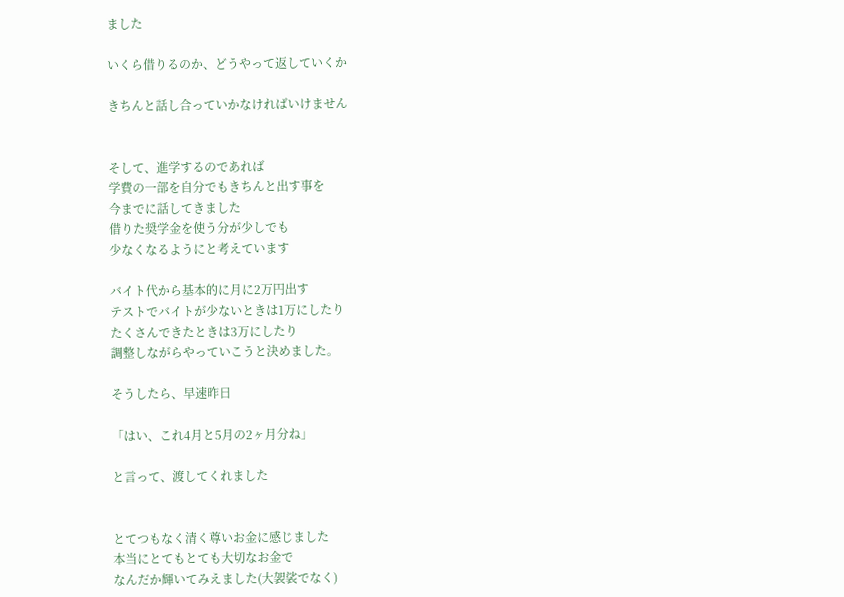ました

いくら借りるのか、どうやって返していくか

きちんと話し合っていかなければいけません


そして、進学するのであれば
学費の一部を自分でもきちんと出す事を
今までに話してきました
借りた奨学金を使う分が少しでも
少なくなるようにと考えています

バイト代から基本的に月に2万円出す
テストでバイトが少ないときは1万にしたり
たくさんできたときは3万にしたり
調整しながらやっていこうと決めました。

そうしたら、早速昨日

「はい、これ4月と5月の2ヶ月分ね」

と言って、渡してくれました


とてつもなく清く尊いお金に感じました
本当にとてもとても大切なお金で
なんだか輝いてみえました(大袈裟でなく)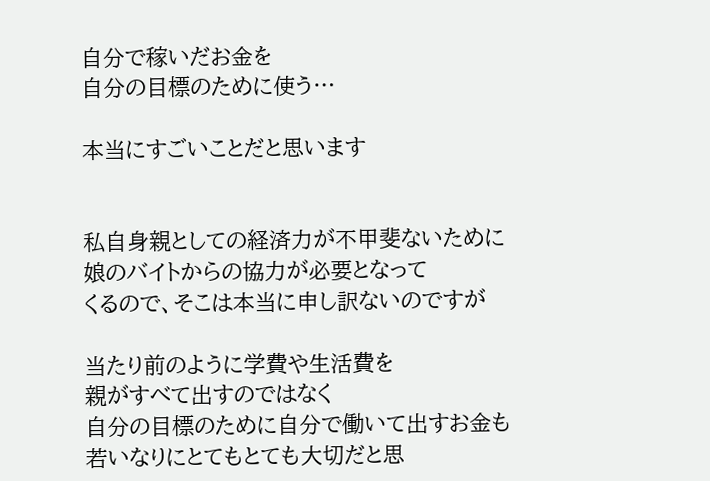自分で稼いだお金を
自分の目標のために使う…

本当にすごいことだと思います


私自身親としての経済力が不甲斐ないために
娘のバイトからの協力が必要となって
くるので、そこは本当に申し訳ないのですが

当たり前のように学費や生活費を
親がすべて出すのではなく
自分の目標のために自分で働いて出すお金も
若いなりにとてもとても大切だと思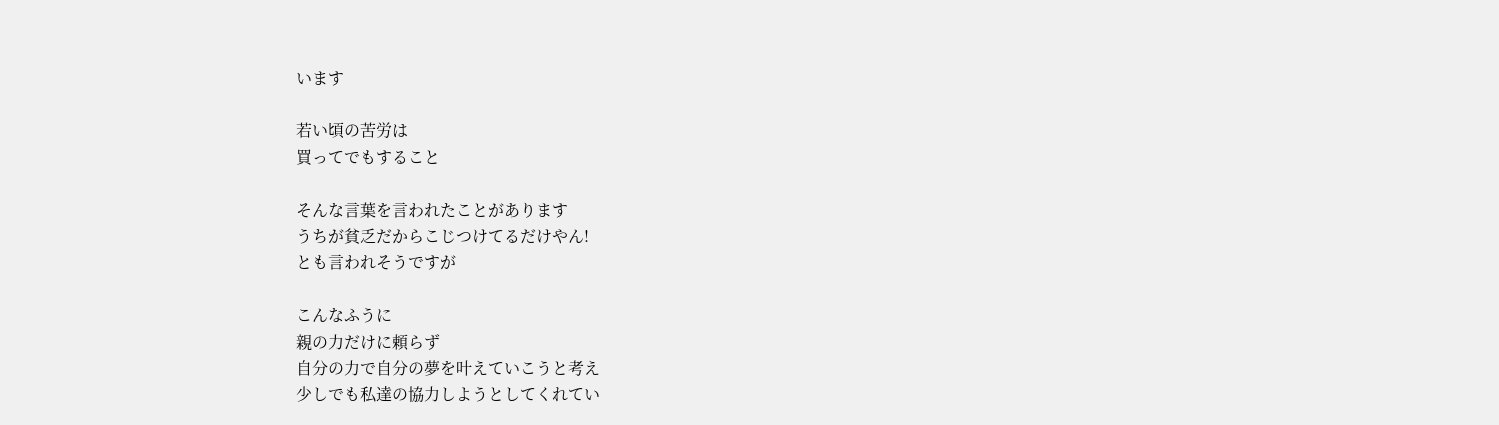います

若い頃の苦労は
買ってでもすること

そんな言葉を言われたことがあります
うちが貧乏だからこじつけてるだけやん!
とも言われそうですが

こんなふうに
親の力だけに頼らず
自分の力で自分の夢を叶えていこうと考え
少しでも私達の協力しようとしてくれてい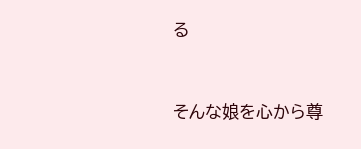る


そんな娘を心から尊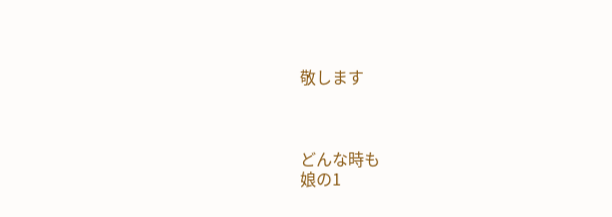敬します



どんな時も
娘の1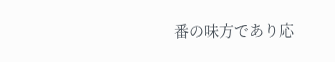番の味方であり応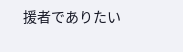援者でありたい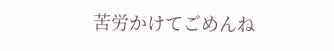苦労かけてごめんね